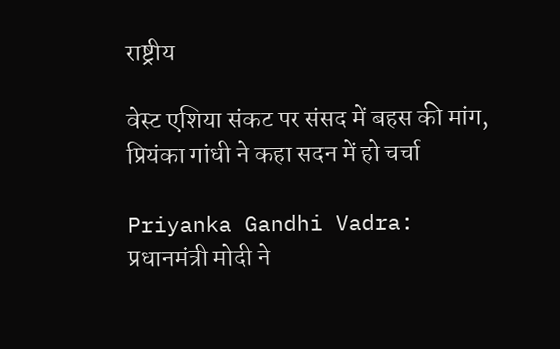राष्ट्रीय

वेस्ट एशिया संकट पर संसद में बहस की मांग, प्रियंका गांधी ने कहा सदन में हो चर्चा

Priyanka Gandhi Vadra: प्रधानमंत्री मोदी ने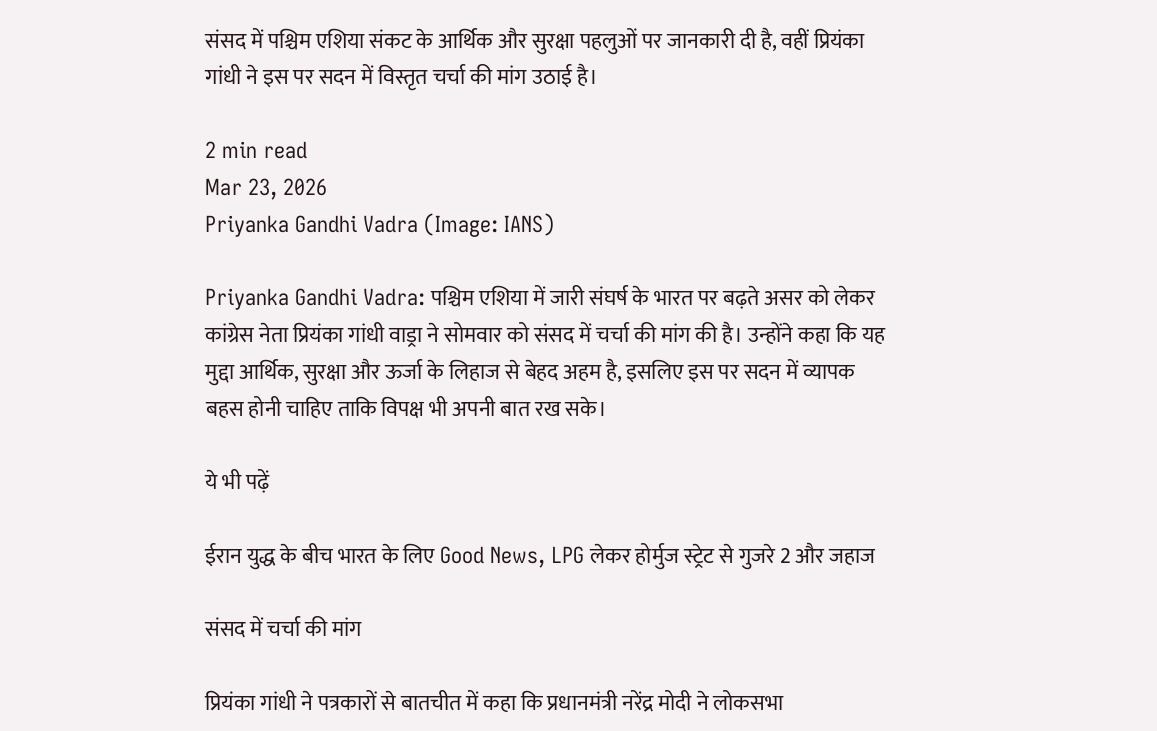संसद में पश्चिम एशिया संकट के आर्थिक और सुरक्षा पहलुओं पर जानकारी दी है, वहीं प्रियंका गांधी ने इस पर सदन में विस्तृत चर्चा की मांग उठाई है।

2 min read
Mar 23, 2026
Priyanka Gandhi Vadra (Image: IANS)

Priyanka Gandhi Vadra: पश्चिम एशिया में जारी संघर्ष के भारत पर बढ़ते असर को लेकर कांग्रेस नेता प्रियंका गांधी वाड्रा ने सोमवार को संसद में चर्चा की मांग की है। उन्होंने कहा कि यह मुद्दा आर्थिक, सुरक्षा और ऊर्जा के लिहाज से बेहद अहम है, इसलिए इस पर सदन में व्यापक बहस होनी चाहिए ताकि विपक्ष भी अपनी बात रख सके।

ये भी पढ़ें

ईरान युद्ध के बीच भारत के लिए Good News, LPG लेकर होर्मुज स्ट्रेट से गुजरे 2 और जहाज

संसद में चर्चा की मांग

प्रियंका गांधी ने पत्रकारों से बातचीत में कहा कि प्रधानमंत्री नरेंद्र मोदी ने लोकसभा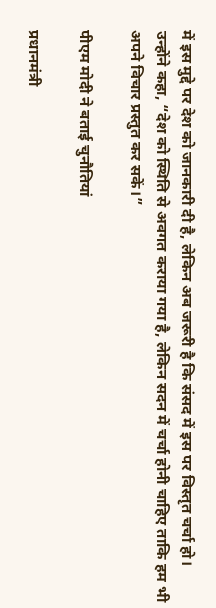में इस मुद्दे पर देश को जानकारी दी है, लेकिन अब जरूरी है कि संसद में इस पर विस्तृत चर्चा हो। उन्होंने कहा, “देश को स्थिति से अवगत कराया गया है, लेकिन सदन में चर्चा होनी चाहिए ताकि हम भी अपने विचार प्रस्तुत कर सकें।”

पीएम मोदी ने बताई चुनौतियां

प्रधानमंत्री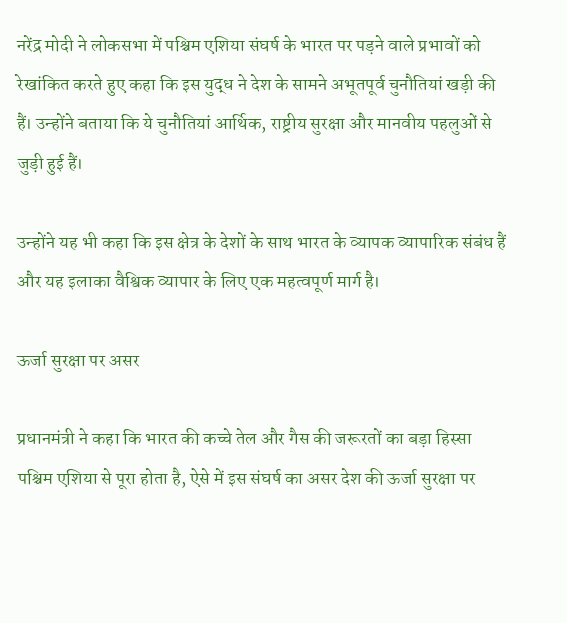नरेंद्र मोदी ने लोकसभा में पश्चिम एशिया संघर्ष के भारत पर पड़ने वाले प्रभावों को रेखांकित करते हुए कहा कि इस युद्ध ने देश के सामने अभूतपूर्व चुनौतियां खड़ी की हैं। उन्होंने बताया कि ये चुनौतियां आर्थिक, राष्ट्रीय सुरक्षा और मानवीय पहलुओं से जुड़ी हुई हैं।

उन्होंने यह भी कहा कि इस क्षेत्र के देशों के साथ भारत के व्यापक व्यापारिक संबंध हैं और यह इलाका वैश्विक व्यापार के लिए एक महत्वपूर्ण मार्ग है।

ऊर्जा सुरक्षा पर असर

प्रधानमंत्री ने कहा कि भारत की कच्चे तेल और गैस की जरूरतों का बड़ा हिस्सा पश्चिम एशिया से पूरा होता है, ऐसे में इस संघर्ष का असर देश की ऊर्जा सुरक्षा पर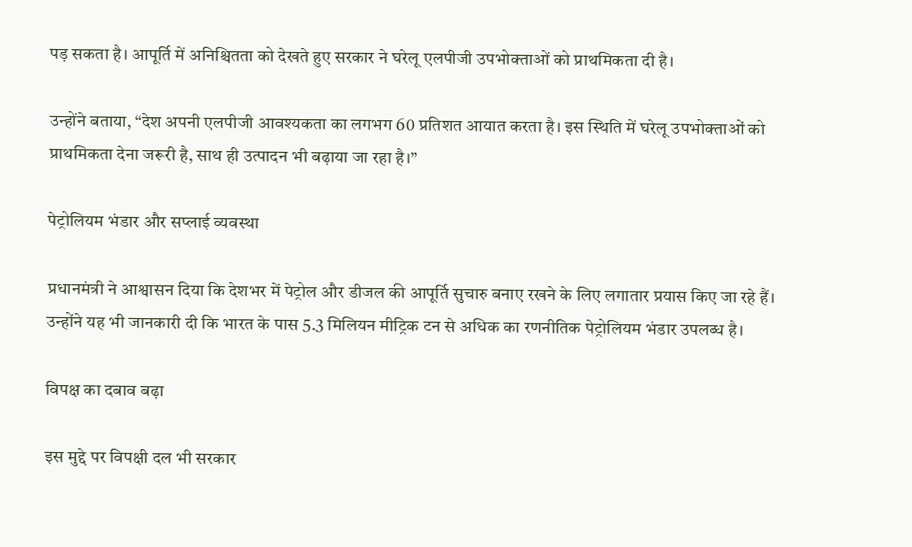पड़ सकता है। आपूर्ति में अनिश्चितता को देखते हुए सरकार ने घरेलू एलपीजी उपभोक्ताओं को प्राथमिकता दी है।

उन्होंने बताया, “देश अपनी एलपीजी आवश्यकता का लगभग 60 प्रतिशत आयात करता है। इस स्थिति में घरेलू उपभोक्ताओं को प्राथमिकता देना जरूरी है, साथ ही उत्पादन भी बढ़ाया जा रहा है।”

पेट्रोलियम भंडार और सप्लाई व्यवस्था

प्रधानमंत्री ने आश्वासन दिया कि देशभर में पेट्रोल और डीजल की आपूर्ति सुचारु बनाए रखने के लिए लगातार प्रयास किए जा रहे हैं। उन्होंने यह भी जानकारी दी कि भारत के पास 5.3 मिलियन मीट्रिक टन से अधिक का रणनीतिक पेट्रोलियम भंडार उपलब्ध है।

विपक्ष का दबाव बढ़ा

इस मुद्दे पर विपक्षी दल भी सरकार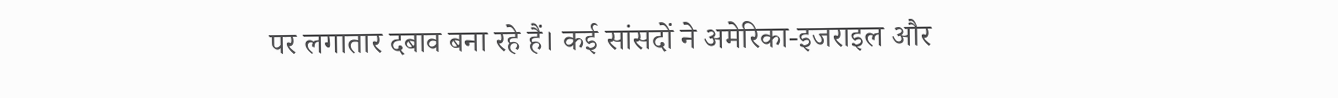पर लगातार दबाव बना रहे हैं। कई सांसदों ने अमेरिका-इजराइल और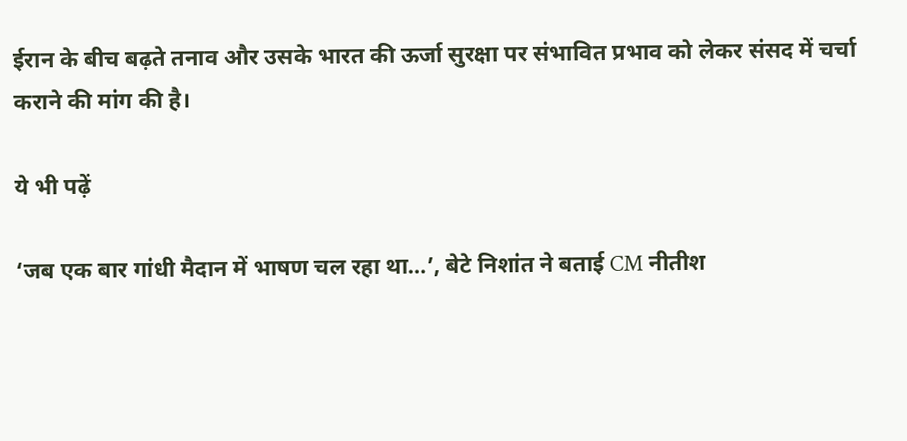ईरान के बीच बढ़ते तनाव और उसके भारत की ऊर्जा सुरक्षा पर संभावित प्रभाव को लेकर संसद में चर्चा कराने की मांग की है।

ये भी पढ़ें

‘जब एक बार गांधी मैदान में भाषण चल रहा था…’, बेटे निशांत ने बताई CM नीतीश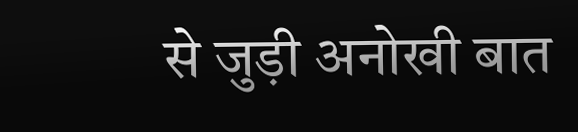से जुड़ी अनोखी बात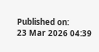Published on:
23 Mar 2026 04:39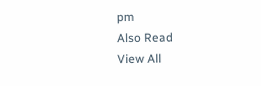pm
Also Read
View All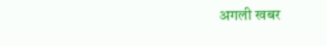अगली खबर